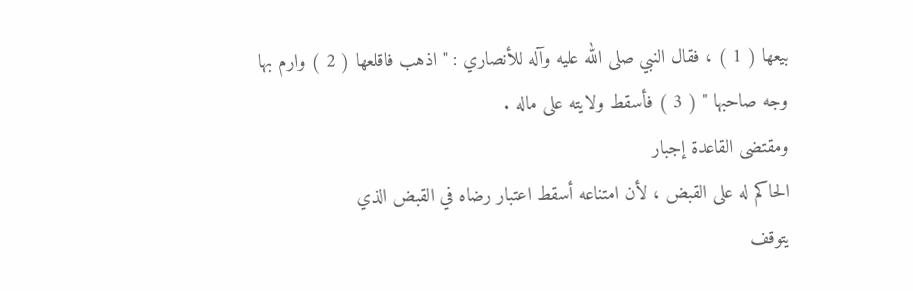بيعها ( 1 ) ، فقال النبي صلى الله عليه وآله للأنصاري : " اذهب فاقلعها ( 2 ) وارم بها
وجه صاحبها " ( 3 ) فأسقط ولايته على ماله .
ومقتضى القاعدة إجبار
الحاكم له على القبض ، لأن امتناعه أسقط اعتبار رضاه في القبض الذي
يتوقف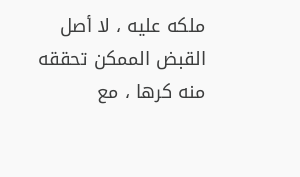ملكه عليه ، لا أصل القبض الممكن تحققه منه كرها ، مع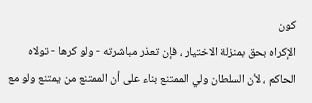كون
الإكراه بحق بمنزلة الاختيار ، فإن تعذر مباشرته - ولو كرها - تولاه
الحاكم ، لأن السلطان ولي الممتنع بناء على أن الممتنع من يمتنع ولو مع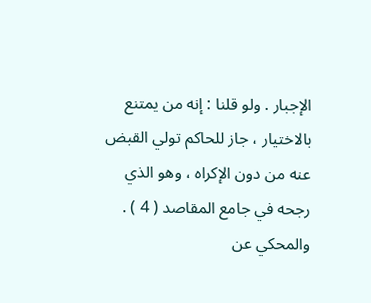الإجبار . ولو قلنا : إنه من يمتنع بالاختيار ، جاز للحاكم تولي القبض
عنه من دون الإكراه ، وهو الذي رجحه في جامع المقاصد ( 4 ) .
والمحكي عن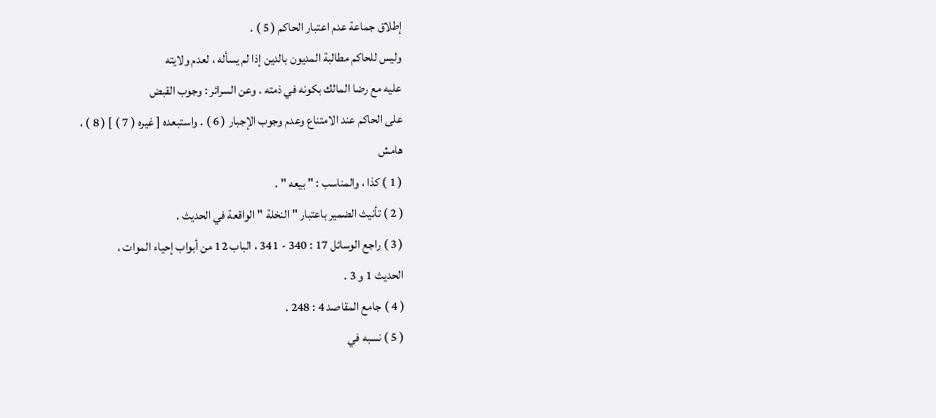إطلاق جماعة عدم اعتبار الحاكم ( 5 ) .
وليس للحاكم مطالبة المديون بالدين إذا لم يسأله ، لعدم ولايته
عليه مع رضا المالك بكونه في ذمته . وعن السرائر : وجوب القبض
على الحاكم عند الامتناع وعدم وجوب الإجبار ( 6 ) . واستبعده [ غيره ( 7 ) ] ( 8 ) ،
هامش
( 1 ) كذا ، والمناسب : " بيعه " .
( 2 ) تأنيث الضمير باعتبار " النخلة " الواقعة في الحديث .
( 3 ) راجع الوسائل 17 : 340 - 341 ، الباب 12 من أبواب إحياء الموات ،
الحديث 1 و 3 .
( 4 ) جامع المقاصد 4 : 248 .
( 5 ) نسبه في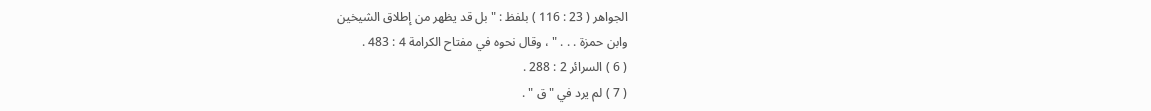الجواهر ( 23 : 116 ) بلفظ : " بل قد يظهر من إطلاق الشيخين
وابن حمزة . . . " ، وقال نحوه في مفتاح الكرامة 4 : 483 .
( 6 ) السرائر 2 : 288 .
( 7 ) لم يرد في " ق " .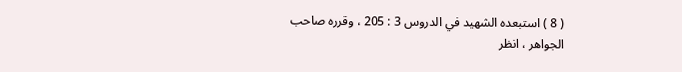( 8 ) استبعده الشهيد في الدروس 3 : 205 ، وقرره صاحب الجواهر ، انظر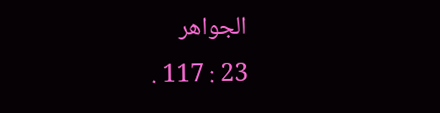الجواهر
23 : 117 .